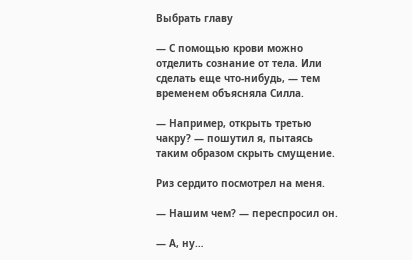Выбрать главу

— С помощью крови можно отделить сознание от тела. Или сделать еще что-нибудь, — тем временем объясняла Силла.

— Например, открыть третью чакру? — пошутил я, пытаясь таким образом скрыть смущение.

Риз сердито посмотрел на меня.

— Нашим чем? — переспросил он.

— А, ну…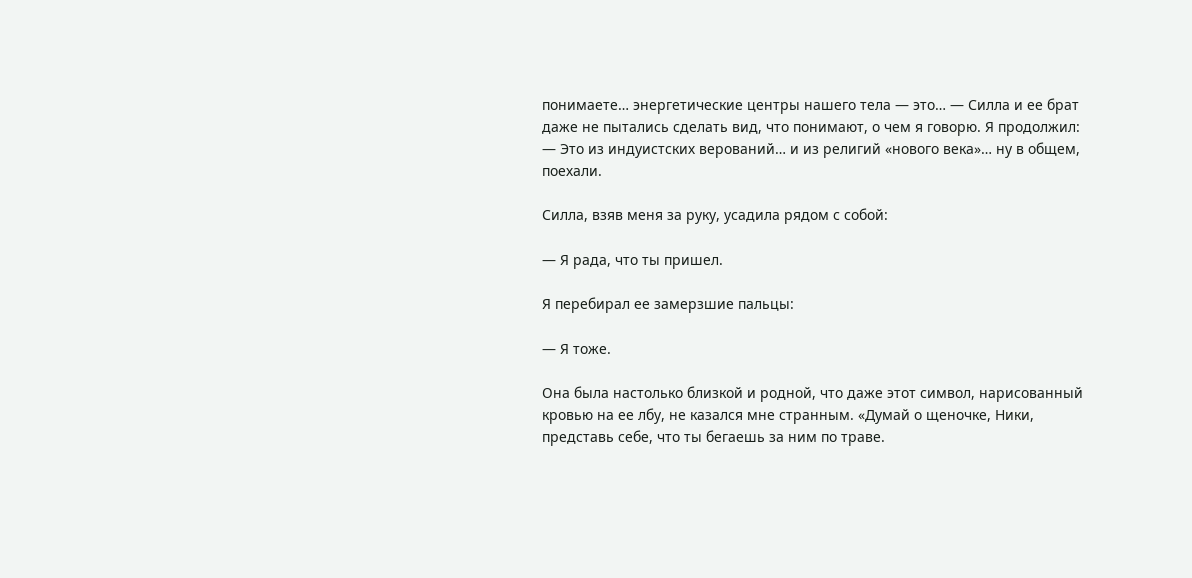понимаете… энергетические центры нашего тела — это… — Силла и ее брат даже не пытались сделать вид, что понимают, о чем я говорю. Я продолжил: — Это из индуистских верований… и из религий «нового века»… ну в общем, поехали.

Силла, взяв меня за руку, усадила рядом с собой:

— Я рада, что ты пришел.

Я перебирал ее замерзшие пальцы:

— Я тоже.

Она была настолько близкой и родной, что даже этот символ, нарисованный кровью на ее лбу, не казался мне странным. «Думай о щеночке, Ники, представь себе, что ты бегаешь за ним по траве.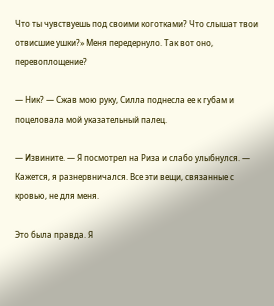Что ты чувствуешь под своими коготками? Что слышат твои отвисшие ушки?» Меня передернуло. Так вот оно, перевоплощение?

— Ник? — Сжав мою руку, Силла поднесла ее к губам и поцеловала мой указательный палец.

— Извините. — Я посмотрел на Риза и слабо улыбнулся. — Кажется, я разнервничался. Все эти вещи, связанные с кровью, не для меня.

Это была правда. Я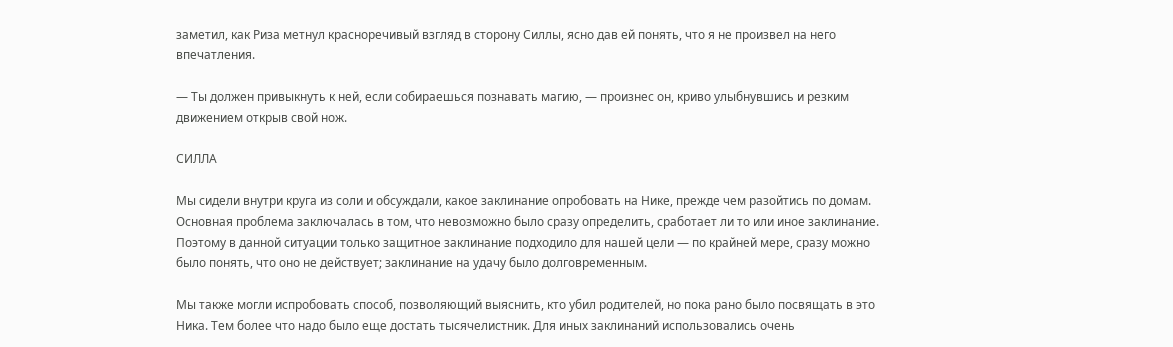заметил, как Риза метнул красноречивый взгляд в сторону Силлы, ясно дав ей понять, что я не произвел на него впечатления.

— Ты должен привыкнуть к ней, если собираешься познавать магию, — произнес он, криво улыбнувшись и резким движением открыв свой нож.

СИЛЛА

Мы сидели внутри круга из соли и обсуждали, какое заклинание опробовать на Нике, прежде чем разойтись по домам. Основная проблема заключалась в том, что невозможно было сразу определить, сработает ли то или иное заклинание. Поэтому в данной ситуации только защитное заклинание подходило для нашей цели — по крайней мере, сразу можно было понять, что оно не действует; заклинание на удачу было долговременным.

Мы также могли испробовать способ, позволяющий выяснить, кто убил родителей, но пока рано было посвящать в это Ника. Тем более что надо было еще достать тысячелистник. Для иных заклинаний использовались очень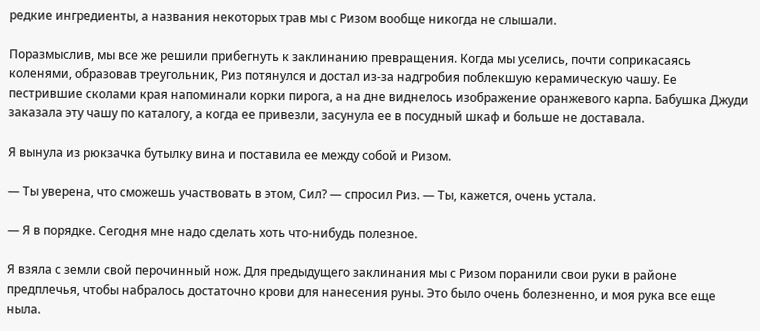редкие ингредиенты, а названия некоторых трав мы с Ризом вообще никогда не слышали.

Поразмыслив, мы все же решили прибегнуть к заклинанию превращения. Когда мы уселись, почти соприкасаясь коленями, образовав треугольник, Риз потянулся и достал из-за надгробия поблекшую керамическую чашу. Ее пестрившие сколами края напоминали корки пирога, а на дне виднелось изображение оранжевого карпа. Бабушка Джуди заказала эту чашу по каталогу, а когда ее привезли, засунула ее в посудный шкаф и больше не доставала.

Я вынула из рюкзачка бутылку вина и поставила ее между собой и Ризом.

— Ты уверена, что сможешь участвовать в этом, Сил? — спросил Риз. — Ты, кажется, очень устала.

— Я в порядке. Сегодня мне надо сделать хоть что-нибудь полезное.

Я взяла с земли свой перочинный нож. Для предыдущего заклинания мы с Ризом поранили свои руки в районе предплечья, чтобы набралось достаточно крови для нанесения руны. Это было очень болезненно, и моя рука все еще ныла.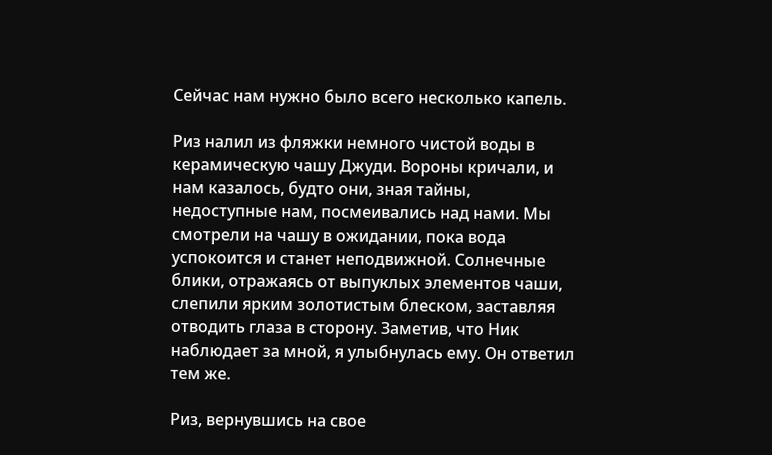Сейчас нам нужно было всего несколько капель.

Риз налил из фляжки немного чистой воды в керамическую чашу Джуди. Вороны кричали, и нам казалось, будто они, зная тайны, недоступные нам, посмеивались над нами. Мы смотрели на чашу в ожидании, пока вода успокоится и станет неподвижной. Солнечные блики, отражаясь от выпуклых элементов чаши, слепили ярким золотистым блеском, заставляя отводить глаза в сторону. Заметив, что Ник наблюдает за мной, я улыбнулась ему. Он ответил тем же.

Риз, вернувшись на свое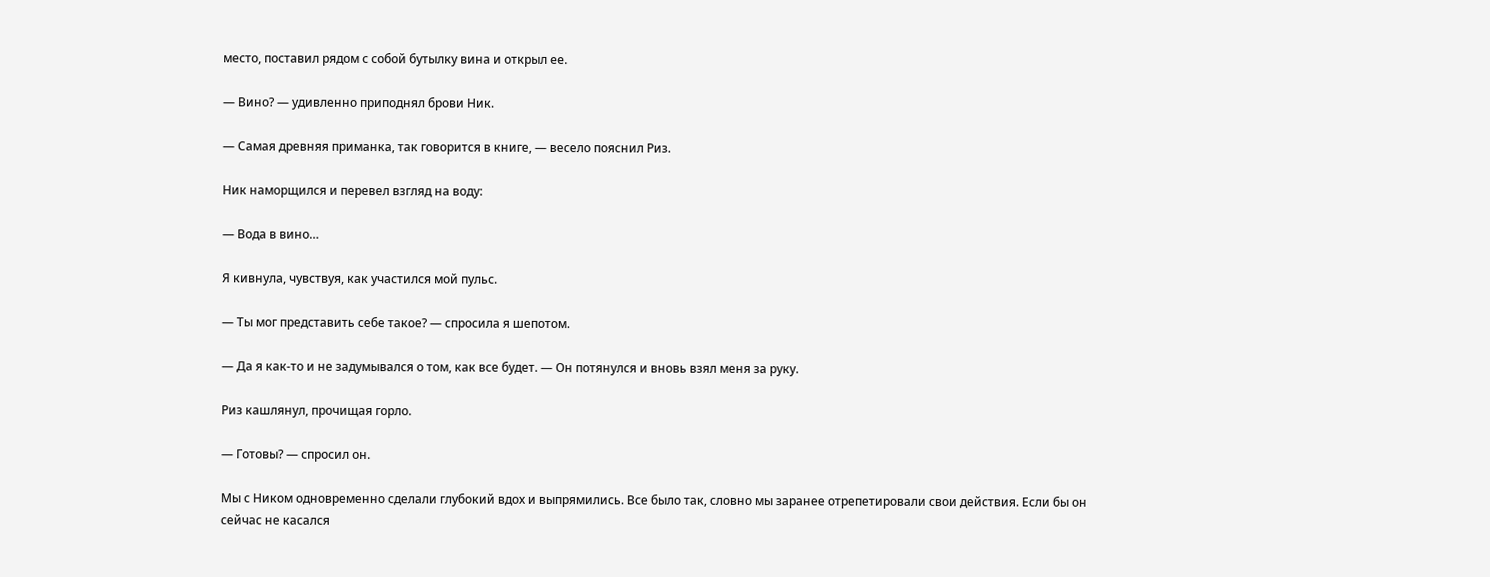место, поставил рядом с собой бутылку вина и открыл ее.

— Вино? — удивленно приподнял брови Ник.

— Самая древняя приманка, так говорится в книге, — весело пояснил Риз.

Ник наморщился и перевел взгляд на воду:

— Вода в вино…

Я кивнула, чувствуя, как участился мой пульс.

— Ты мог представить себе такое? — спросила я шепотом.

— Да я как-то и не задумывался о том, как все будет. — Он потянулся и вновь взял меня за руку.

Риз кашлянул, прочищая горло.

— Готовы? — спросил он.

Мы с Ником одновременно сделали глубокий вдох и выпрямились. Все было так, словно мы заранее отрепетировали свои действия. Если бы он сейчас не касался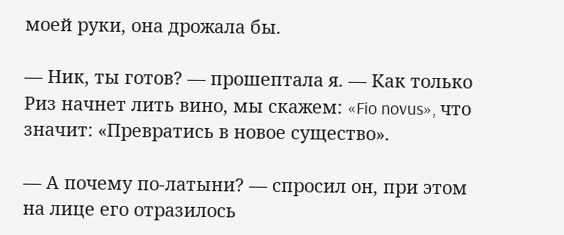моей руки, она дрожала бы.

— Ник, ты готов? — прошептала я. — Как только Риз начнет лить вино, мы скажем: «Fio novus», что значит: «Превратись в новое существо».

— А почему по-латыни? — спросил он, при этом на лице его отразилось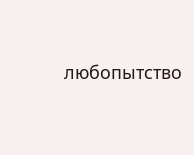любопытство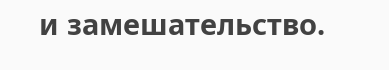и замешательство.